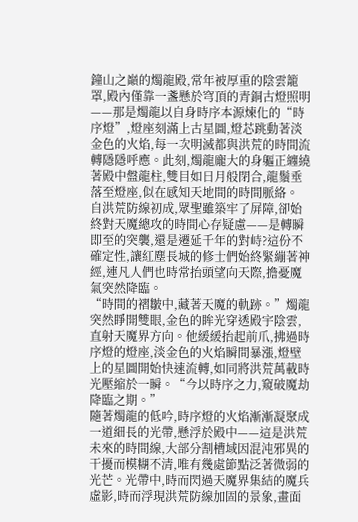鐘山之巔的燭龍殿,常年被厚重的陰雲籠罩,殿內僅靠一盞懸於穹頂的青銅古燈照明——那是燭龍以自身時序本源煉化的“時序燈”,燈座刻滿上古星圖,燈芯跳動著淡金色的火焰,每一次明滅都與洪荒的時間流轉隱隱呼應。此刻,燭龍龐大的身軀正纏繞著殿中盤龍柱,雙目如日月般閉合,龍鬚垂落至燈座,似在感知天地間的時間脈絡。
自洪荒防線初成,眾聖雖築牢了屏障,卻始終對天魔總攻的時間心存疑慮——是轉瞬即至的突襲,還是遷延千年的對峙?這份不確定性,讓紅塵長城的修士們始終緊繃著神經,連凡人們也時常抬頭望向天際,擔憂魔氣突然降臨。
“時間的褶皺中,藏著天魔的軌跡。”燭龍突然睜開雙眼,金色的眸光穿透殿宇陰雲,直射天魔界方向。他緩緩抬起前爪,拂過時序燈的燈座,淡金色的火焰瞬間暴漲,燈壁上的星圖開始快速流轉,如同將洪荒萬載時光壓縮於一瞬。“今以時序之力,窺破魔劫降臨之期。”
隨著燭龍的低吟,時序燈的火焰漸漸凝聚成一道細長的光帶,懸浮於殿中——這是洪荒未來的時間線,大部分割槽域因混沌邪異的干擾而模糊不清,唯有幾處節點泛著微弱的光芒。光帶中,時而閃過天魔界集結的魔兵虛影,時而浮現洪荒防線加固的景象,畫面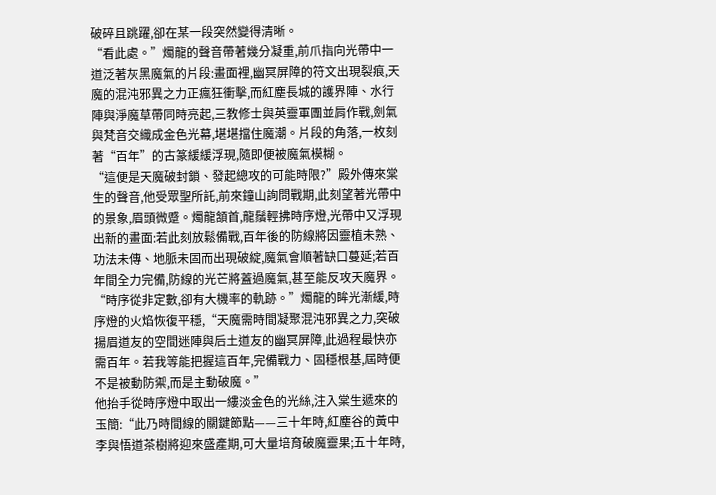破碎且跳躍,卻在某一段突然變得清晰。
“看此處。”燭龍的聲音帶著幾分凝重,前爪指向光帶中一道泛著灰黑魔氣的片段:畫面裡,幽冥屏障的符文出現裂痕,天魔的混沌邪異之力正瘋狂衝擊,而紅塵長城的護界陣、水行陣與淨魔草帶同時亮起,三教修士與英靈軍團並肩作戰,劍氣與梵音交織成金色光幕,堪堪擋住魔潮。片段的角落,一枚刻著“百年”的古篆緩緩浮現,隨即便被魔氣模糊。
“這便是天魔破封鎖、發起總攻的可能時限?”殿外傳來棠生的聲音,他受眾聖所託,前來鐘山詢問戰期,此刻望著光帶中的景象,眉頭微蹙。燭龍頷首,龍鬚輕拂時序燈,光帶中又浮現出新的畫面:若此刻放鬆備戰,百年後的防線將因靈植未熟、功法未傳、地脈未固而出現破綻,魔氣會順著缺口蔓延;若百年間全力完備,防線的光芒將蓋過魔氣,甚至能反攻天魔界。
“時序從非定數,卻有大機率的軌跡。”燭龍的眸光漸緩,時序燈的火焰恢復平穩,“天魔需時間凝聚混沌邪異之力,突破揚眉道友的空間迷陣與后土道友的幽冥屏障,此過程最快亦需百年。若我等能把握這百年,完備戰力、固穩根基,屆時便不是被動防禦,而是主動破魔。”
他抬手從時序燈中取出一縷淡金色的光絲,注入棠生遞來的玉簡:“此乃時間線的關鍵節點——三十年時,紅塵谷的黃中李與悟道茶樹將迎來盛產期,可大量培育破魔靈果;五十年時,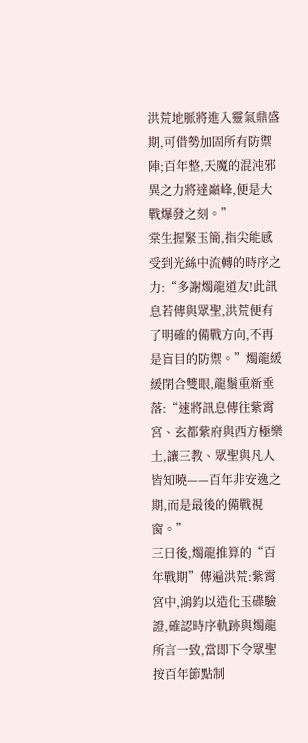洪荒地脈將進入靈氣鼎盛期,可借勢加固所有防禦陣;百年整,天魔的混沌邪異之力將達巔峰,便是大戰爆發之刻。”
棠生握緊玉簡,指尖能感受到光絲中流轉的時序之力:“多謝燭龍道友!此訊息若傳與眾聖,洪荒便有了明確的備戰方向,不再是盲目的防禦。”燭龍緩緩閉合雙眼,龍鬚重新垂落:“速將訊息傳往紫霄宮、玄都紫府與西方極樂土,讓三教、眾聖與凡人皆知曉——百年非安逸之期,而是最後的備戰視窗。”
三日後,燭龍推算的“百年戰期”傳遍洪荒:紫霄宮中,鴻鈞以造化玉碟驗證,確認時序軌跡與燭龍所言一致,當即下令眾聖按百年節點制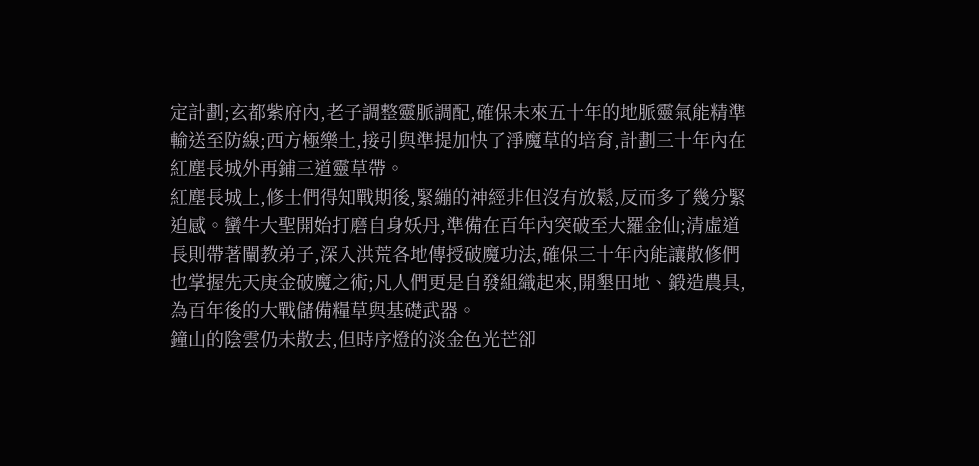定計劃;玄都紫府內,老子調整靈脈調配,確保未來五十年的地脈靈氣能精準輸送至防線;西方極樂土,接引與準提加快了淨魔草的培育,計劃三十年內在紅塵長城外再鋪三道靈草帶。
紅塵長城上,修士們得知戰期後,緊繃的神經非但沒有放鬆,反而多了幾分緊迫感。蠻牛大聖開始打磨自身妖丹,準備在百年內突破至大羅金仙;清虛道長則帶著闡教弟子,深入洪荒各地傳授破魔功法,確保三十年內能讓散修們也掌握先天庚金破魔之術;凡人們更是自發組織起來,開墾田地、鍛造農具,為百年後的大戰儲備糧草與基礎武器。
鐘山的陰雲仍未散去,但時序燈的淡金色光芒卻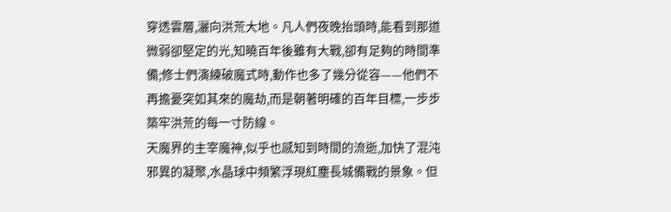穿透雲層,灑向洪荒大地。凡人們夜晚抬頭時,能看到那道微弱卻堅定的光,知曉百年後雖有大戰,卻有足夠的時間準備;修士們演練破魔式時,動作也多了幾分從容——他們不再擔憂突如其來的魔劫,而是朝著明確的百年目標,一步步築牢洪荒的每一寸防線。
天魔界的主宰魔神,似乎也感知到時間的流逝,加快了混沌邪異的凝聚,水晶球中頻繁浮現紅塵長城備戰的景象。但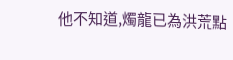他不知道,燭龍已為洪荒點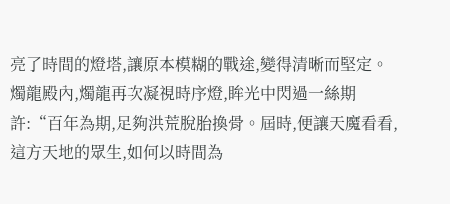亮了時間的燈塔,讓原本模糊的戰途,變得清晰而堅定。
燭龍殿內,燭龍再次凝視時序燈,眸光中閃過一絲期許:“百年為期,足夠洪荒脫胎換骨。屆時,便讓天魔看看,這方天地的眾生,如何以時間為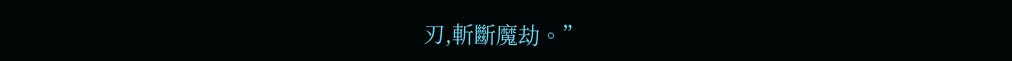刃,斬斷魔劫。”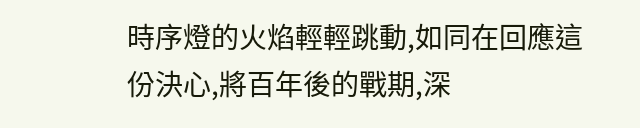時序燈的火焰輕輕跳動,如同在回應這份決心,將百年後的戰期,深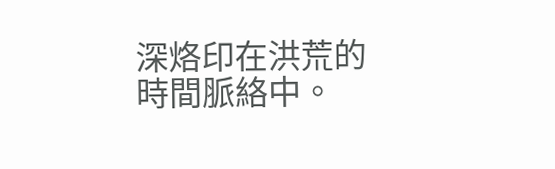深烙印在洪荒的時間脈絡中。